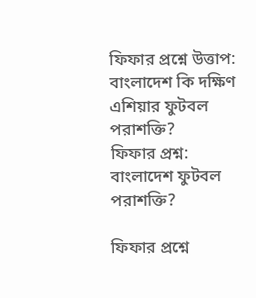ফিফার প্রশ্নে উত্তাপ: বাংলাদেশ কি দক্ষিণ এশিয়ার ফুটবল পরাশক্তি?
ফিফার প্রশ্ন: বাংলাদেশ ফুটবল পরাশক্তি?

ফিফার প্রশ্নে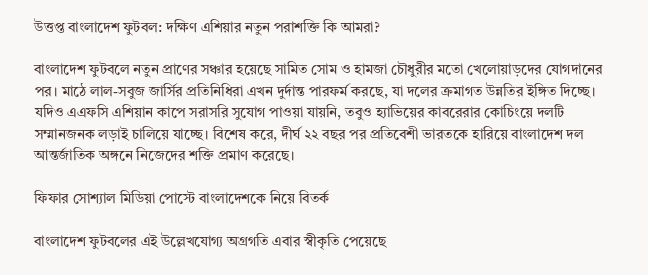উত্তপ্ত বাংলাদেশ ফুটবল: দক্ষিণ এশিয়ার নতুন পরাশক্তি কি আমরা?

বাংলাদেশ ফুটবলে নতুন প্রাণের সঞ্চার হয়েছে সামিত সোম ও হামজা চৌধুরীর মতো খেলোয়াড়দের যোগদানের পর। মাঠে লাল-সবুজ জার্সির প্রতিনিধিরা এখন দুর্দান্ত পারফর্ম করছে, যা দলের ক্রমাগত উন্নতির ইঙ্গিত দিচ্ছে। যদিও এএফসি এশিয়ান কাপে সরাসরি সুযোগ পাওয়া যায়নি, তবুও হ্যাভিয়ের কাবরেরার কোচিংয়ে দলটি সম্মানজনক লড়াই চালিয়ে যাচ্ছে। বিশেষ করে, দীর্ঘ ২২ বছর পর প্রতিবেশী ভারতকে হারিয়ে বাংলাদেশ দল আন্তর্জাতিক অঙ্গনে নিজেদের শক্তি প্রমাণ করেছে।

ফিফার সোশ্যাল মিডিয়া পোস্টে বাংলাদেশকে নিয়ে বিতর্ক

বাংলাদেশ ফুটবলের এই উল্লেখযোগ্য অগ্রগতি এবার স্বীকৃতি পেয়েছে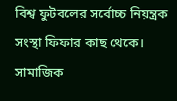বিশ্ব ফুটবলের সর্বোচ্চ নিয়ন্ত্রক সংস্থা ফিফার কাছ থেকে। সামাজিক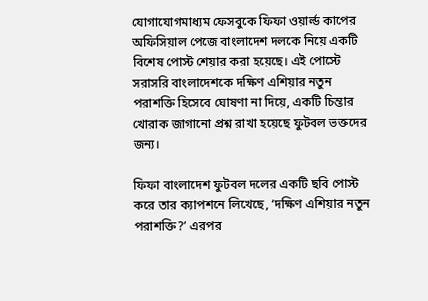যোগাযোগমাধ্যম ফেসবুকে ফিফা ওয়ার্ল্ড কাপের অফিসিয়াল পেজে বাংলাদেশ দলকে নিয়ে একটি বিশেষ পোস্ট শেয়ার করা হয়েছে। এই পোস্টে সরাসরি বাংলাদেশকে দক্ষিণ এশিয়ার নতুন পরাশক্তি হিসেবে ঘোষণা না দিয়ে, একটি চিন্তার খোরাক জাগানো প্রশ্ন রাখা হয়েছে ফুটবল ভক্তদের জন্য।

ফিফা বাংলাদেশ ফুটবল দলের একটি ছবি পোস্ট করে তার ক্যাপশনে লিখেছে, ‘দক্ষিণ এশিয়ার নতুন পরাশক্তি?’ এরপর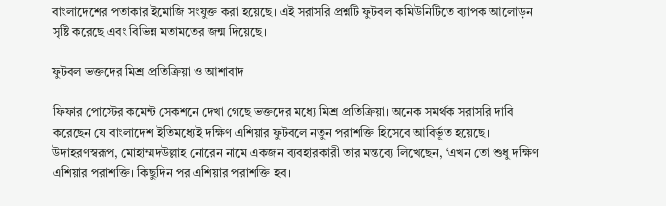বাংলাদেশের পতাকার ইমোজি সংযুক্ত করা হয়েছে। এই সরাসরি প্রশ্নটি ফুটবল কমিউনিটিতে ব্যাপক আলোড়ন সৃষ্টি করেছে এবং বিভিন্ন মতামতের জন্ম দিয়েছে।

ফুটবল ভক্তদের মিশ্র প্রতিক্রিয়া ও আশাবাদ

ফিফার পোস্টের কমেন্ট সেকশনে দেখা গেছে ভক্তদের মধ্যে মিশ্র প্রতিক্রিয়া। অনেক সমর্থক সরাসরি দাবি করেছেন যে বাংলাদেশ ইতিমধ্যেই দক্ষিণ এশিয়ার ফুটবলে নতুন পরাশক্তি হিসেবে আবির্ভূত হয়েছে। উদাহরণস্বরূপ, মোহাম্মদউল্লাহ নোরেন নামে একজন ব্যবহারকারী তার মন্তব্যে লিখেছেন, ‘এখন তো শুধু দক্ষিণ এশিয়ার পরাশক্তি। কিছুদিন পর এশিয়ার পরাশক্তি হব।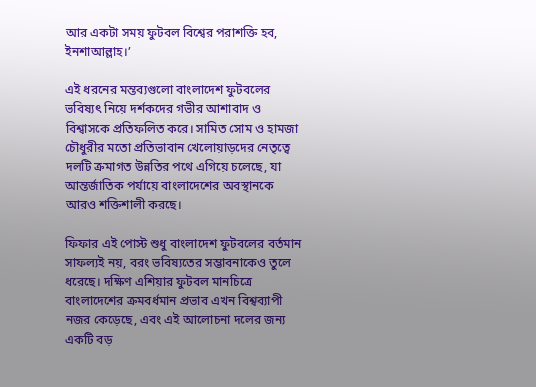আর একটা সময় ফুটবল বিশ্বের পরাশক্তি হব, ইনশাআল্লাহ।’

এই ধরনের মন্তব্যগুলো বাংলাদেশ ফুটবলের ভবিষ্যৎ নিয়ে দর্শকদের গভীর আশাবাদ ও বিশ্বাসকে প্রতিফলিত করে। সামিত সোম ও হামজা চৌধুরীর মতো প্রতিভাবান খেলোয়াড়দের নেতৃত্বে দলটি ক্রমাগত উন্নতির পথে এগিয়ে চলেছে, যা আন্তর্জাতিক পর্যায়ে বাংলাদেশের অবস্থানকে আরও শক্তিশালী করছে।

ফিফার এই পোস্ট শুধু বাংলাদেশ ফুটবলের বর্তমান সাফল্যই নয়, বরং ভবিষ্যতের সম্ভাবনাকেও তুলে ধরেছে। দক্ষিণ এশিয়ার ফুটবল মানচিত্রে বাংলাদেশের ক্রমবর্ধমান প্রভাব এখন বিশ্বব্যাপী নজর কেড়েছে, এবং এই আলোচনা দলের জন্য একটি বড়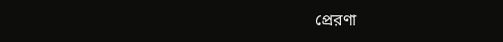প্রেরণা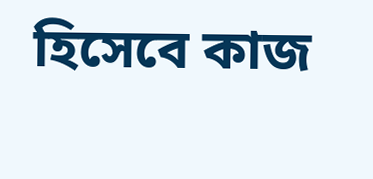হিসেবে কাজ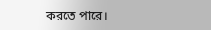করতে পারে।